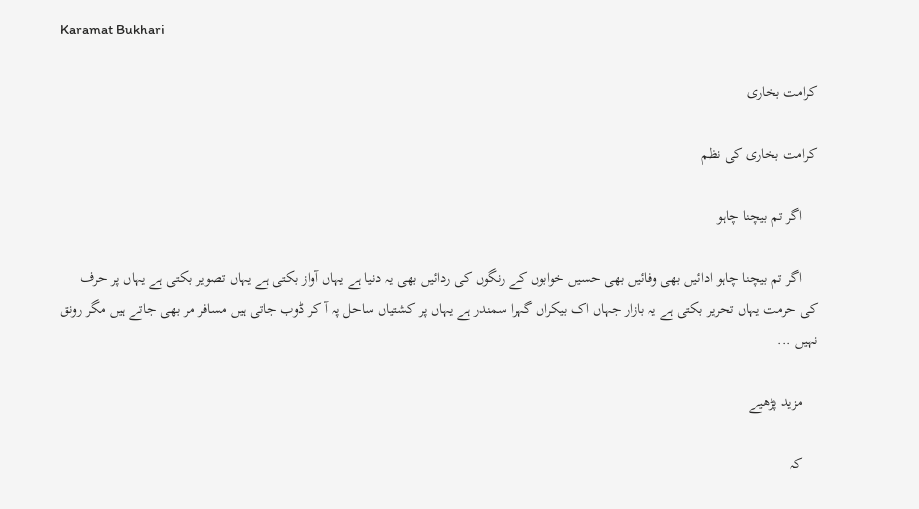Karamat Bukhari

کرامت بخاری

کرامت بخاری کی نظم

    اگر تم بیچنا چاہو

    اگر تم بیچنا چاہو ادائیں بھی وفائیں بھی حسیں خوابوں کے رنگوں کی ردائیں بھی یہ دنیا ہے یہاں آواز بکتی ہے یہاں تصویر بکتی ہے یہاں پر حرف کی حرمت یہاں تحریر بکتی ہے یہ بازار جہاں اک بیکراں گہرا سمندر ہے یہاں پر کشتیاں ساحل پہ آ کر ڈوب جاتی ہیں مسافر مر بھی جاتے ہیں مگر رونق نہیں ...

    مزید پڑھیے

    کہ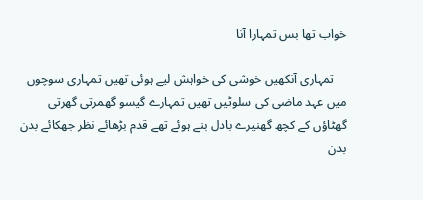خواب تھا بس تمہارا آنا

    تمہاری آنکھیں خوشی کی خواہش لیے ہوئی تھیں تمہاری سوچوں میں عہد ماضی کی سلوٹیں تھیں تمہارے گیسو گھمرتی گھرتی گھٹاؤں کے کچھ گھنیرے بادل بنے ہوئے تھے قدم بڑھائے نظر جھکائے بدن بدن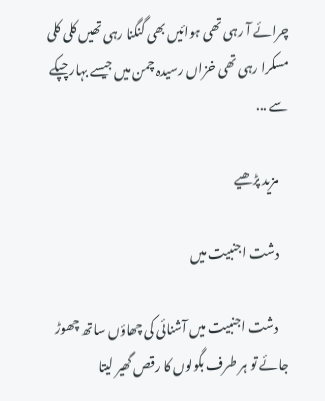چرائے آ رہی تھی ہوائیں بھی گنگنا رہی تھیں کلی کلی مسکرا رہی تھی خزاں رسیدہ چمن میں جیسے بہار چپکے سے ...

    مزید پڑھیے

    دشت اجنبیت میں

    دشت اجنبیت میں آشنائی کی چھاؤں ساتھ چھوڑ جائے تو ہر طرف بگولوں کا رقص گھیر لیتا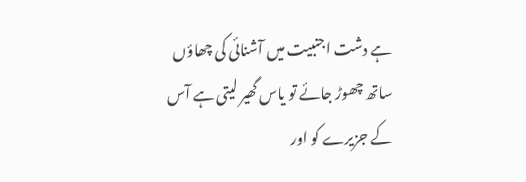ہے دشت اجنبیت میں آشنائی کی چھاؤں ساتھ چھوڑ جائے تو یاس گھیر لیتی ہے آس کے جزیرے کو اور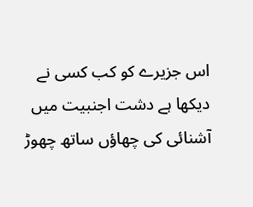اس جزیرے کو کب کسی نے دیکھا ہے دشت اجنبیت میں آشنائی کی چھاؤں ساتھ چھوڑ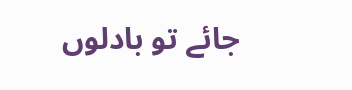جائے تو بادلوں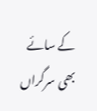کے سائے بھی سرگراں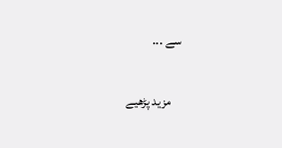سے ...

    مزید پڑھیے